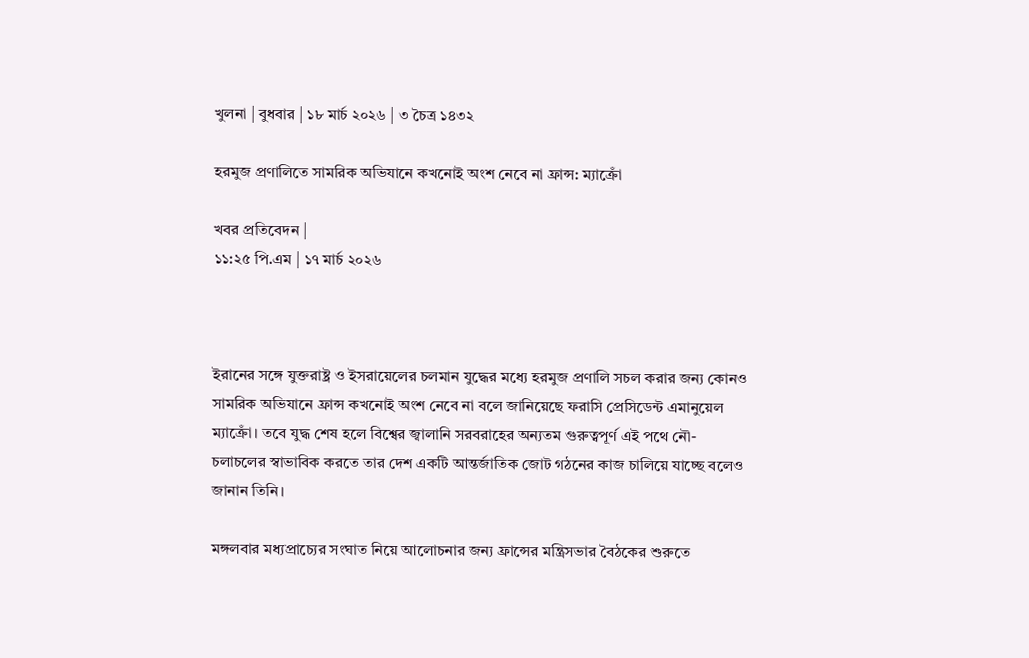খুলনা | বুধবার | ১৮ মার্চ ২০২৬ | ৩ চৈত্র ১৪৩২

হরমুজ প্রণালিতে সামরিক অভিযানে কখনোই অংশ নেবে না ফ্রান্স: ম্যাক্রোঁ

খবর প্রতিবেদন |
১১:২৫ পি.এম | ১৭ মার্চ ২০২৬



ইরানের সঙ্গে যুক্তরাষ্ট্র ও ইসরায়েলের চলমান যুদ্ধের মধ্যে হরমুজ প্রণালি সচল করার জন্য কোনও সামরিক অভিযানে ফ্রান্স কখনোই অংশ নেবে না বলে জানিয়েছে ফরাসি প্রেসিডেন্ট এমানুয়েল ম্যাক্রোঁ। তবে যুদ্ধ শেষ হলে বিশ্বের জ্বালানি সরবরাহের অন্যতম গুরুত্বপূর্ণ এই পথে নৌ-চলাচলের স্বাভাবিক করতে তার দেশ একটি আন্তর্জাতিক জোট গঠনের কাজ চালিয়ে যাচ্ছে বলেও জানান তিনি।

মঙ্গলবার মধ্যপ্রাচ্যের সংঘাত নিয়ে আলোচনার জন্য ফ্রান্সের মন্ত্রিসভার বৈঠকের শুরুতে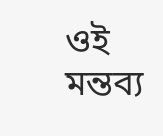ওই মন্তব্য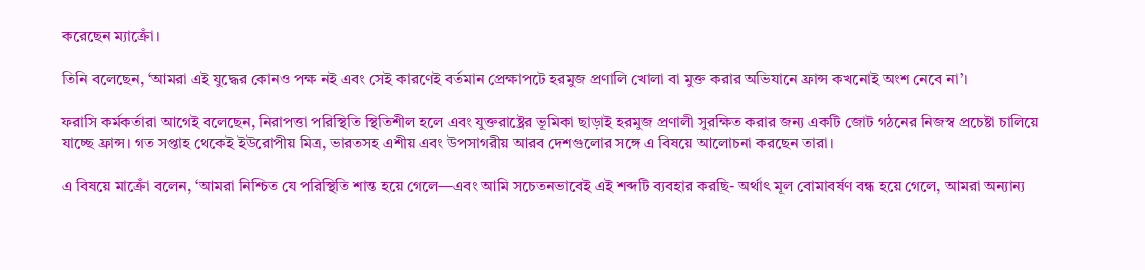করেছেন ম্যাক্রোঁ।

তিনি বলেছেন, ‘আমরা এই যুদ্ধের কোনও পক্ষ নই এবং সেই কারণেই বর্তমান প্রেক্ষাপটে হরমুজ প্রণালি খোলা বা মুক্ত করার অভিযানে ফ্রান্স কখনোই অংশ নেবে না’।

ফরাসি কর্মকর্তারা আগেই বলেছেন, নিরাপত্তা পরিস্থিতি স্থিতিশীল হলে এবং যুক্তরাষ্ট্রের ভূমিকা ছাড়াই হরমুজ প্রণালী সুরক্ষিত করার জন্য একটি জোট গঠনের নিজস্ব প্রচেষ্টা চালিয়ে যাচ্ছে ফ্রান্স। গত সপ্তাহ থেকেই ইউরোপীয় মিত্র, ভারতসহ এশীয় এবং উপসাগরীয় আরব দেশগুলোর সঙ্গে এ বিষয়ে আলোচনা করছেন তারা।

এ বিষয়ে মাক্রোঁ বলেন, ‘আমরা নিশ্চিত যে পরিস্থিতি শান্ত হয়ে গেলে—এবং আমি সচেতনভাবেই এই শব্দটি ব্যবহার করছি- অর্থাৎ মূল বোমাবর্ষণ বন্ধ হয়ে গেলে, আমরা অন্যান্য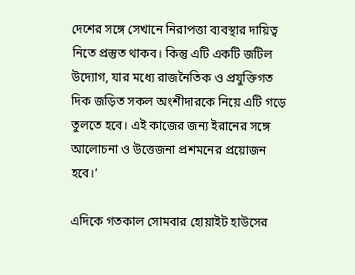দেশের সঙ্গে সেখানে নিরাপত্তা ব্যবস্থার দায়িত্ব নিতে প্রস্তুত থাকব। কিন্তু এটি একটি জটিল উদ্যোগ, যার মধ্যে রাজনৈতিক ও প্রযুক্তিগত দিক জড়িত সকল অংশীদারকে নিয়ে এটি গড়ে তুলতে হবে। এই কাজের জন্য ইরানের সঙ্গে আলোচনা ও উত্তেজনা প্রশমনের প্রয়োজন হবে।’

এদিকে গতকাল সোমবার হোয়াইট হাউসের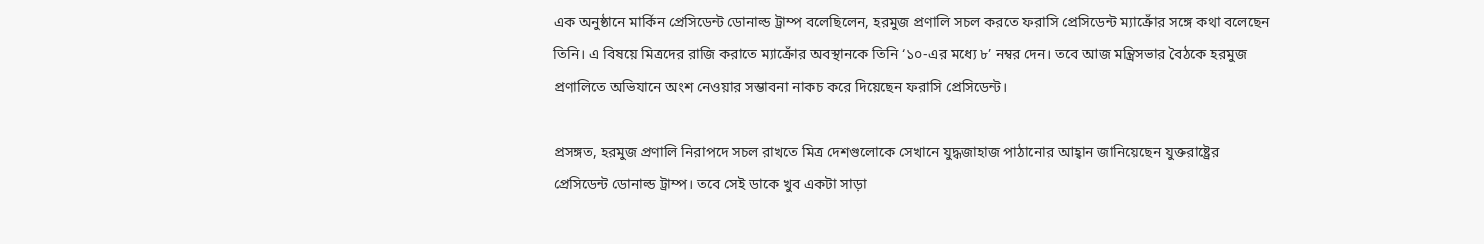এক অনুষ্ঠানে মার্কিন প্রেসিডেন্ট ডোনাল্ড ট্রাম্প বলেছিলেন, হরমুজ প্রণালি সচল করতে ফরাসি প্রেসিডেন্ট ম্যাক্রোঁর সঙ্গে কথা বলেছেন তিনি। এ বিষয়ে মিত্রদের রাজি করাতে ম্যাক্রোঁর অবস্থানকে তিনি ‌‌‘১০-এর মধ্যে ৮’ নম্বর দেন। তবে আজ মন্ত্রিসভার বৈঠকে হরমুজ প্রণালিতে অভিযানে অংশ নেওয়ার সম্ভাবনা নাকচ করে দিয়েছেন ফরাসি প্রেসিডেন্ট।

প্রসঙ্গত, হরমুজ প্রণালি নিরাপদে সচল রাখতে মিত্র দেশগুলোকে সেখানে যুদ্ধজাহাজ পাঠানোর আহ্বান জানিয়েছেন যুক্তরাষ্ট্রের প্রেসিডেন্ট ডোনাল্ড ট্রাম্প। তবে সেই ডাকে খুব একটা সাড়া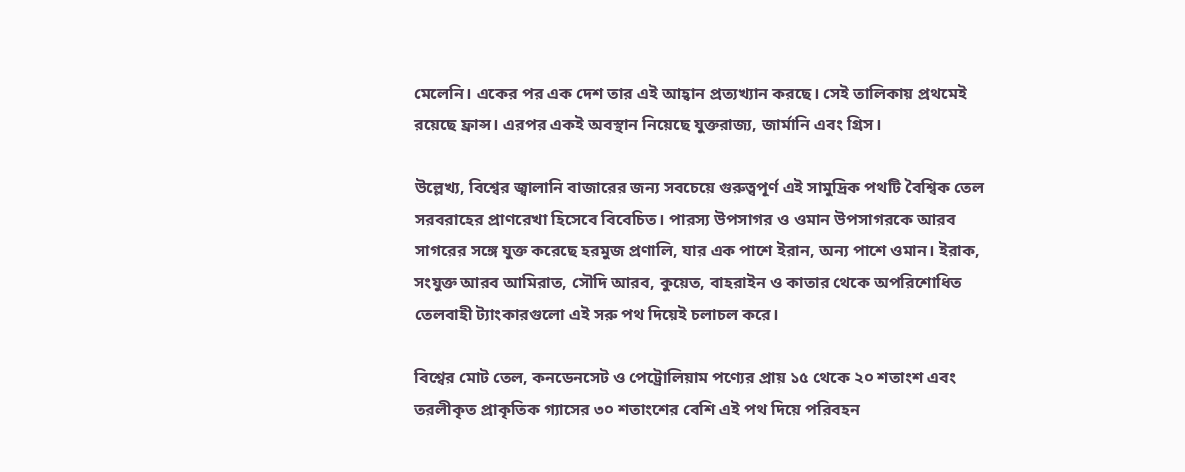মেলেনি। একের পর এক দেশ তার এই আহ্বান প্রত্যখ্যান করছে। সেই তালিকায় প্রথমেই রয়েছে ফ্রান্স। এরপর একই অবস্থান নিয়েছে যুক্তরাজ্য, জার্মানি এবং গ্রিস।

উল্লেখ্য, বিশ্বের জ্বালানি বাজারের জন্য সবচেয়ে গুরুত্বপূর্ণ এই সামুদ্রিক পথটি বৈশ্বিক তেল সরবরাহের প্রাণরেখা হিসেবে বিবেচিত। পারস্য উপসাগর ও ওমান উপসাগরকে আরব সাগরের সঙ্গে যুক্ত করেছে হরমুজ প্রণালি, যার এক পাশে ইরান, অন্য পাশে ওমান। ইরাক, সংযুক্ত আরব আমিরাত, সৌদি আরব, কুয়েত, বাহরাইন ও কাতার থেকে অপরিশোধিত তেলবাহী ট্যাংকারগুলো এই সরু পথ দিয়েই চলাচল করে।

বিশ্বের মোট তেল, কনডেনসেট ও পেট্রোলিয়াম পণ্যের প্রায় ১৫ থেকে ২০ শতাংশ এবং তরলীকৃত প্রাকৃতিক গ্যাসের ৩০ শতাংশের বেশি এই পথ দিয়ে পরিবহন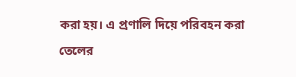করা হয়। এ প্রণালি দিয়ে পরিবহন করা তেলের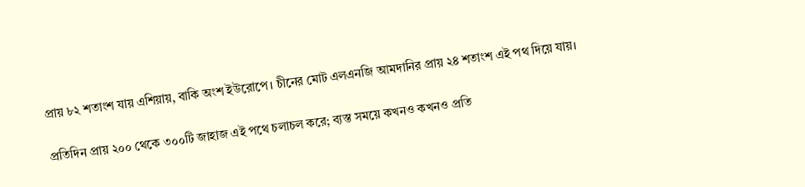প্রায় ৮২ শতাংশ যায় এশিয়ায়, বাকি অংশ ইউরোপে। চীনের মোট এলএনজি আমদানির প্রায় ২৪ শতাংশ এই পথ দিয়ে যায়।

প্রতিদিন প্রায় ২০০ থেকে ৩০০টি জাহাজ এই পথে চলাচল করে; ব্যস্ত সময়ে কখনও কখনও প্রতি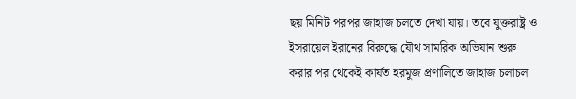ছয় মিনিট পরপর জাহাজ চলতে দেখা যায়। তবে যুক্তরাষ্ট্র ও ইসরায়েল ইরানের বিরুদ্ধে যৌথ সামরিক অভিযান শুরু করার পর থেকেই কার্যত হরমুজ প্রণালিতে জাহাজ চলাচল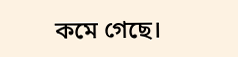কমে গেছে।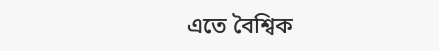এতে বৈশ্বিক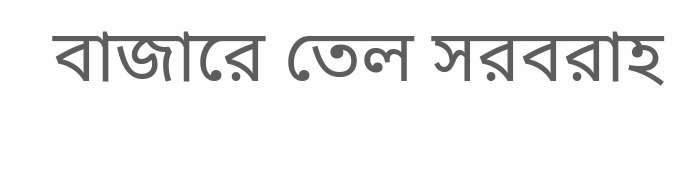বাজারে তেল সরবরাহ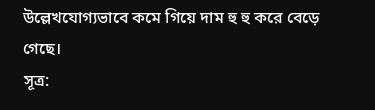উল্লেখযোগ্যভাবে কমে গিয়ে দাম হু হু করে বেড়ে গেছে।
সূত্র: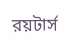রয়টার্স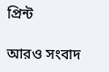প্রিন্ট

আরও সংবাদ